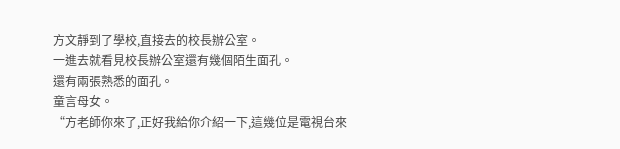方文靜到了學校,直接去的校長辦公室。
一進去就看見校長辦公室還有幾個陌生面孔。
還有兩張熟悉的面孔。
童言母女。
“方老師你來了,正好我給你介紹一下,這幾位是電視台來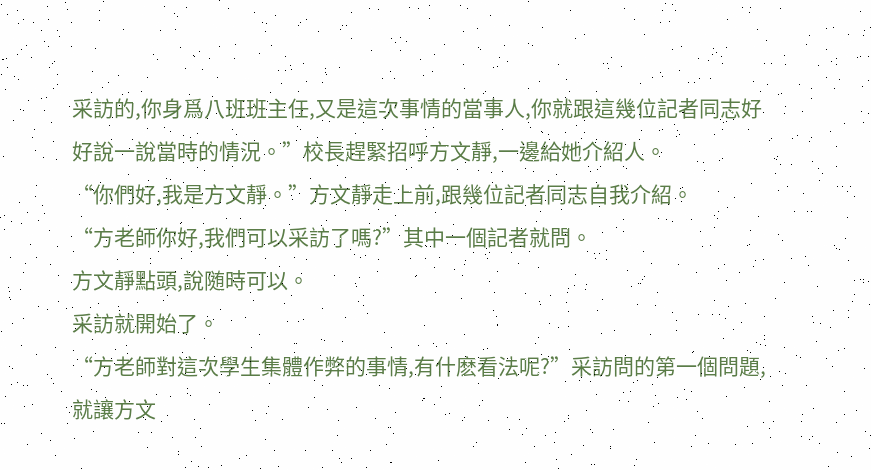采訪的,你身爲八班班主任,又是這次事情的當事人,你就跟這幾位記者同志好好說一說當時的情況。”校長趕緊招呼方文靜,一邊給她介紹人。
“你們好,我是方文靜。”方文靜走上前,跟幾位記者同志自我介紹。
“方老師你好,我們可以采訪了嗎?”其中一個記者就問。
方文靜點頭,說随時可以。
采訪就開始了。
“方老師對這次學生集體作弊的事情,有什麽看法呢?”采訪問的第一個問題,就讓方文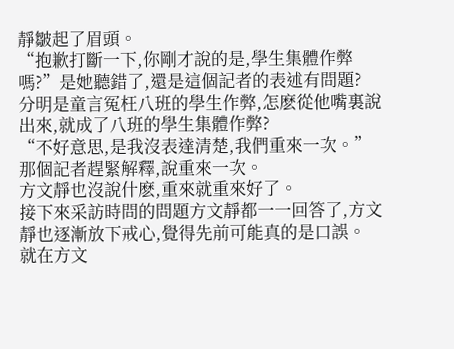靜皺起了眉頭。
“抱歉打斷一下,你剛才說的是,學生集體作弊嗎?”是她聽錯了,還是這個記者的表述有問題?
分明是童言冤枉八班的學生作弊,怎麽從他嘴裏說出來,就成了八班的學生集體作弊?
“不好意思,是我沒表達清楚,我們重來一次。”那個記者趕緊解釋,說重來一次。
方文靜也沒說什麽,重來就重來好了。
接下來采訪時問的問題方文靜都一一回答了,方文靜也逐漸放下戒心,覺得先前可能真的是口誤。
就在方文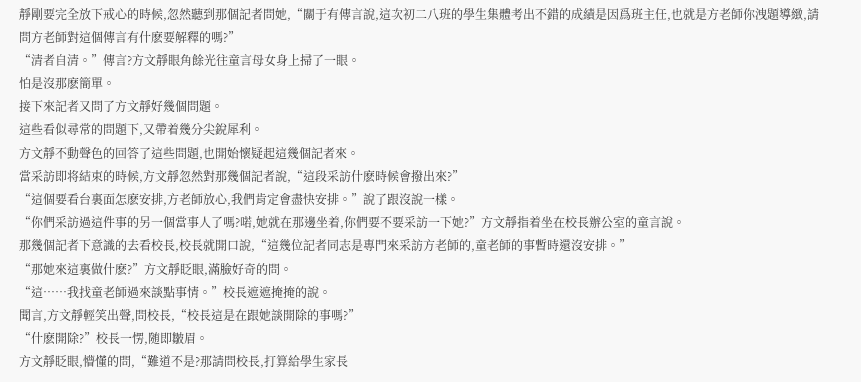靜剛要完全放下戒心的時候,忽然聽到那個記者問她,“關于有傳言說,這次初二八班的學生集體考出不錯的成績是因爲班主任,也就是方老師你洩題導緻,請問方老師對這個傳言有什麽要解釋的嗎?”
“清者自清。”傳言?方文靜眼角餘光往童言母女身上掃了一眼。
怕是沒那麽簡單。
接下來記者又問了方文靜好幾個問題。
這些看似尋常的問題下,又帶着幾分尖銳犀利。
方文靜不動聲色的回答了這些問題,也開始懷疑起這幾個記者來。
當采訪即将結束的時候,方文靜忽然對那幾個記者說,“這段采訪什麽時候會撥出來?”
“這個要看台裏面怎麽安排,方老師放心,我們肯定會盡快安排。”說了跟沒說一樣。
“你們采訪過這件事的另一個當事人了嗎?喏,她就在那邊坐着,你們要不要采訪一下她?”方文靜指着坐在校長辦公室的童言說。
那幾個記者下意識的去看校長,校長就開口說,“這幾位記者同志是專門來采訪方老師的,童老師的事暫時還沒安排。”
“那她來這裏做什麽?”方文靜眨眼,滿臉好奇的問。
“這……我找童老師過來談點事情。”校長遮遮掩掩的說。
聞言,方文靜輕笑出聲,問校長,“校長這是在跟她談開除的事嗎?”
“什麽開除?”校長一愣,随即皺眉。
方文靜眨眼,懵懂的問,“難道不是?那請問校長,打算給學生家長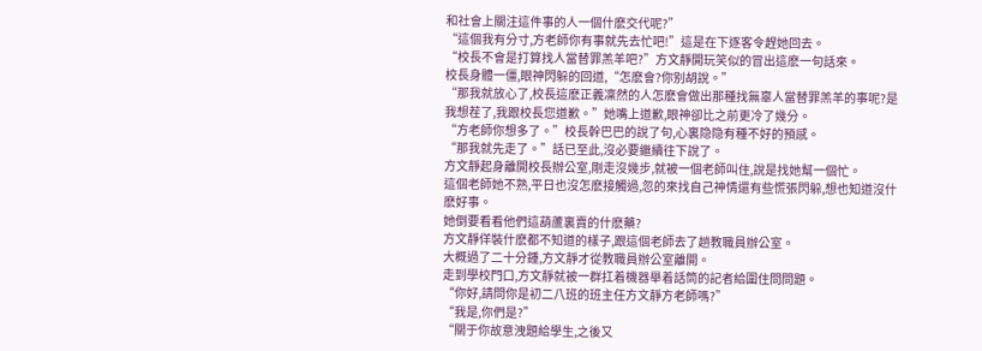和社會上關注這件事的人一個什麽交代呢?”
“這個我有分寸,方老師你有事就先去忙吧!”這是在下逐客令趕她回去。
“校長不會是打算找人當替罪羔羊吧?”方文靜開玩笑似的冒出這麽一句話來。
校長身體一僵,眼神閃躲的回道,“怎麽會?你别胡說。”
“那我就放心了,校長這麽正義凜然的人怎麽會做出那種找無辜人當替罪羔羊的事呢?是我想茬了,我跟校長您道歉。”她嘴上道歉,眼神卻比之前更冷了幾分。
“方老師你想多了。”校長幹巴巴的說了句,心裏隐隐有種不好的預感。
“那我就先走了。”話已至此,沒必要繼續往下說了。
方文靜起身離開校長辦公室,剛走沒幾步,就被一個老師叫住,說是找她幫一個忙。
這個老師她不熟,平日也沒怎麽接觸過,忽的來找自己神情還有些慌張閃躲,想也知道沒什麽好事。
她倒要看看他們這葫蘆裏賣的什麽藥?
方文靜佯裝什麽都不知道的樣子,跟這個老師去了趟教職員辦公室。
大概過了二十分鍾,方文靜才從教職員辦公室離開。
走到學校門口,方文靜就被一群扛着機器舉着話筒的記者給圍住問問題。
“你好,請問你是初二八班的班主任方文靜方老師嗎?”
“我是,你們是?”
“關于你故意洩題給學生,之後又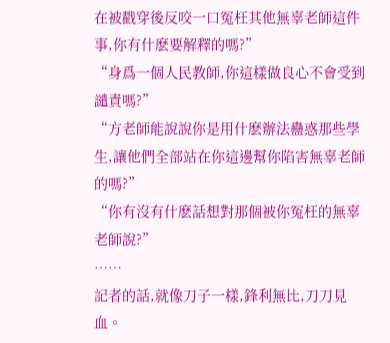在被戳穿後反咬一口冤枉其他無辜老師這件事,你有什麽要解釋的嗎?”
“身爲一個人民教師,你這樣做良心不會受到譴責嗎?”
“方老師能說說你是用什麽辦法蠱惑那些學生,讓他們全部站在你這邊幫你陷害無辜老師的嗎?”
“你有沒有什麽話想對那個被你冤枉的無辜老師說?”
……
記者的話,就像刀子一樣,鋒利無比,刀刀見血。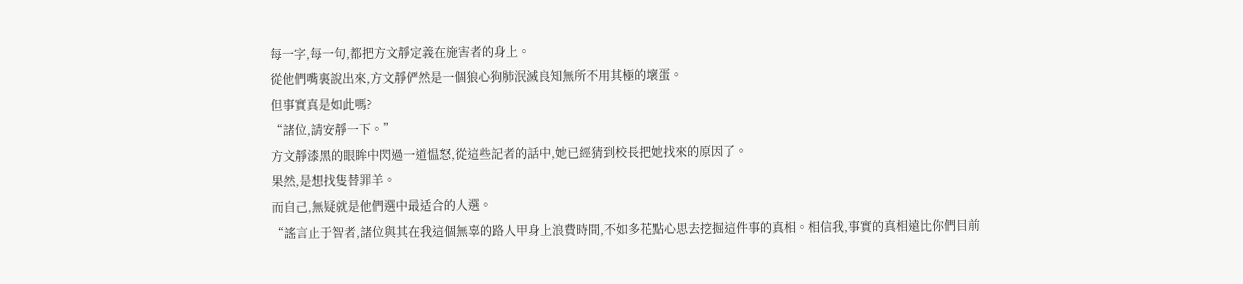每一字,每一句,都把方文靜定義在施害者的身上。
從他們嘴裏說出來,方文靜俨然是一個狼心狗肺泯滅良知無所不用其極的壞蛋。
但事實真是如此嗎?
“諸位,請安靜一下。”
方文靜漆黑的眼眸中閃過一道愠怒,從這些記者的話中,她已經猜到校長把她找來的原因了。
果然,是想找隻替罪羊。
而自己,無疑就是他們選中最适合的人選。
“謠言止于智者,諸位與其在我這個無辜的路人甲身上浪費時間,不如多花點心思去挖掘這件事的真相。相信我,事實的真相遠比你們目前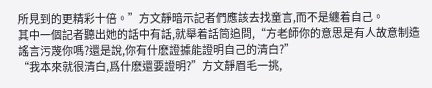所見到的更精彩十倍。”方文靜暗示記者們應該去找童言,而不是纏着自己。
其中一個記者聽出她的話中有話,就舉着話筒追問,“方老師你的意思是有人故意制造謠言污蔑你嗎?還是說,你有什麽證據能證明自己的清白?”
“我本來就很清白,爲什麽還要證明?”方文靜眉毛一挑,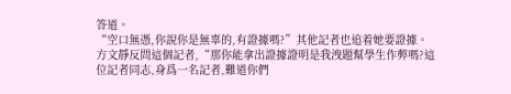答道。
“空口無憑,你說你是無辜的,有證據嗎?”其他記者也追着她要證據。
方文靜反問這個記者,“那你能拿出證據證明是我洩題幫學生作弊嗎?這位記者同志,身爲一名記者,難道你們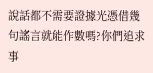說話都不需要證據光憑借幾句謠言就能作數嗎?你們追求事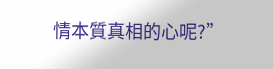情本質真相的心呢?”